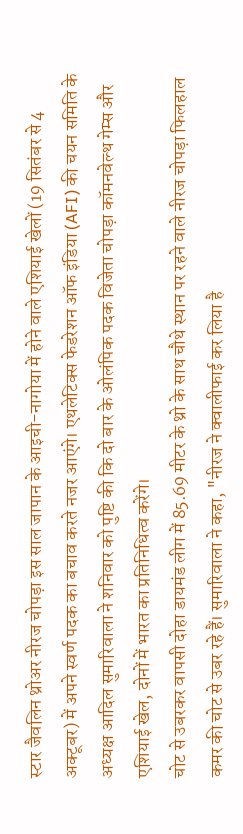स्टार जैवलिन थ्रोअर नीरज चोपड़ा इस साल जापान के आइची-नागोया में होने वाले एशियाई खेलों (19 सितंबर से 4 अक्टूबर) में अपने स्वर्ण पदक का बचाव करते नजर आएंगे। एथलेटिक्स फेडरेशन ऑफ इंडिया (AFI) की चयन समिति के अध्यक्ष आदिल सुमारिवाला ने शनिवार को पुष्टि की कि दो बार के ओलंपिक पदक विजेता चोपड़ा कॉमनवेल्थ गेम्स और एशियाई खेल, दोनों में भारत का प्रतिनिधित्व करेंगे।
चोट से उबरकर वापसी दोहा डायमंड लीग में 85.69 मीटर के थ्रो के साथ चौथे स्थान पर रहने वाले नीरज चोपड़ा फिलहाल कमर की चोट से उबर रहे हैं। सुमारिवाला ने कहा, "नीरज ने क्वालीफाई कर लिया है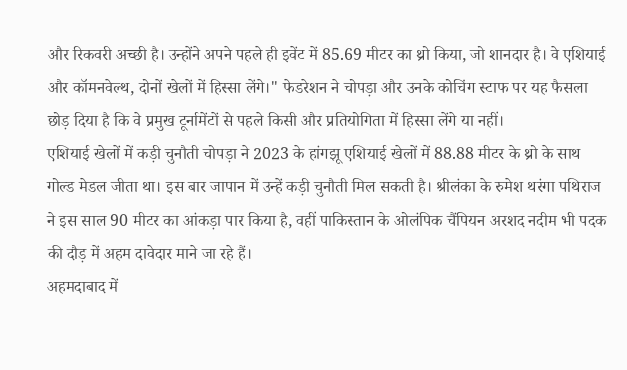और रिकवरी अच्छी है। उन्होंने अपने पहले ही इवेंट में 85.69 मीटर का थ्रो किया, जो शानदार है। वे एशियाई और कॉमनवेल्थ, दोनों खेलों में हिस्सा लेंगे।" फेडरेशन ने चोपड़ा और उनके कोचिंग स्टाफ पर यह फैसला छोड़ दिया है कि वे प्रमुख टूर्नामेंटों से पहले किसी और प्रतियोगिता में हिस्सा लेंगे या नहीं।
एशियाई खेलों में कड़ी चुनौती चोपड़ा ने 2023 के हांगझू एशियाई खेलों में 88.88 मीटर के थ्रो के साथ गोल्ड मेडल जीता था। इस बार जापान में उन्हें कड़ी चुनौती मिल सकती है। श्रीलंका के रुमेश थरंगा पथिराज ने इस साल 90 मीटर का आंकड़ा पार किया है, वहीं पाकिस्तान के ओलंपिक चैंपियन अरशद नदीम भी पदक की दौड़ में अहम दावेदार माने जा रहे हैं।
अहमदाबाद में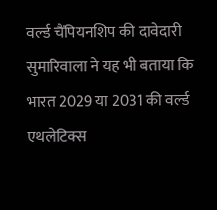वर्ल्ड चैंपियनशिप की दावेदारी सुमारिवाला ने यह भी बताया कि भारत 2029 या 2031 की वर्ल्ड एथलेटिक्स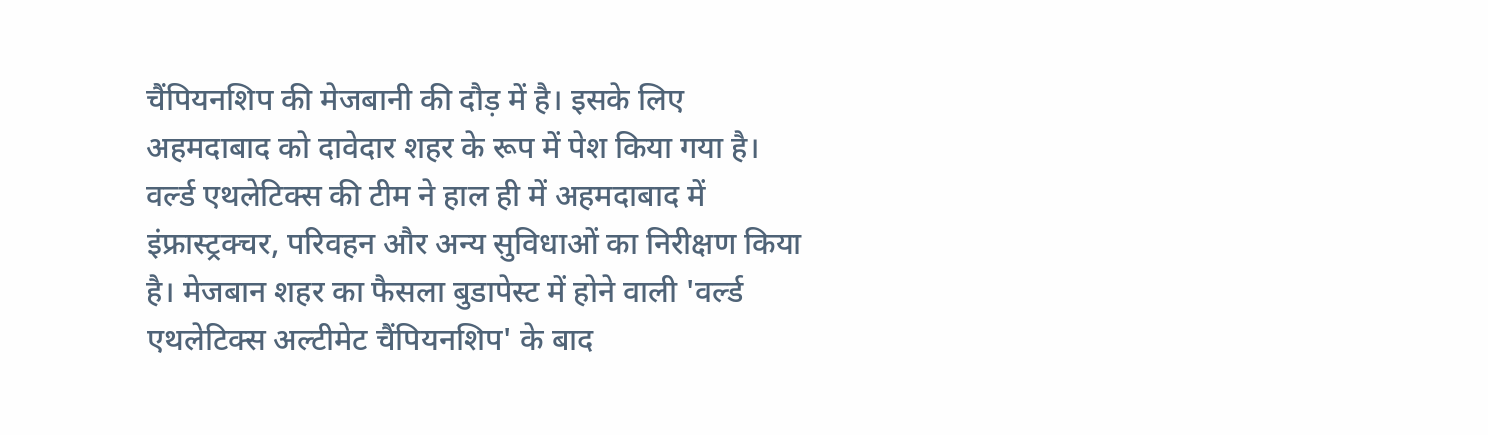चैंपियनशिप की मेजबानी की दौड़ में है। इसके लिए अहमदाबाद को दावेदार शहर के रूप में पेश किया गया है। वर्ल्ड एथलेटिक्स की टीम ने हाल ही में अहमदाबाद में इंफ्रास्ट्रक्चर, परिवहन और अन्य सुविधाओं का निरीक्षण किया है। मेजबान शहर का फैसला बुडापेस्ट में होने वाली 'वर्ल्ड एथलेटिक्स अल्टीमेट चैंपियनशिप' के बाद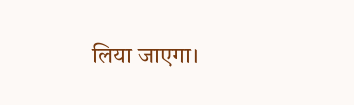लिया जाएगा।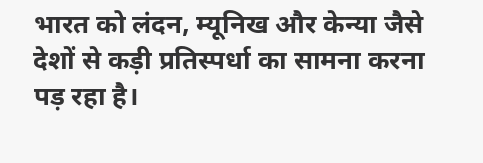भारत को लंदन, म्यूनिख और केन्या जैसे देशों से कड़ी प्रतिस्पर्धा का सामना करना पड़ रहा है।